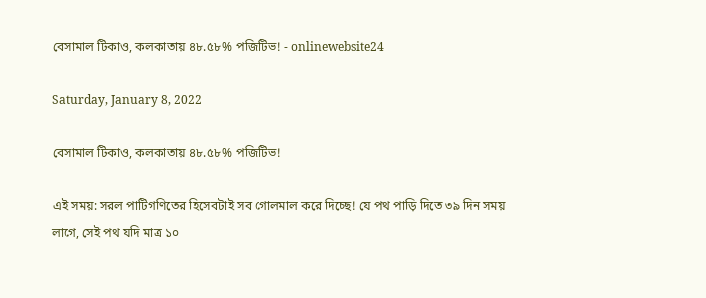বেসামাল টিকাও, কলকাতায় ৪৮.৫৮% পজিটিভ! - onlinewebsite24

Saturday, January 8, 2022

বেসামাল টিকাও, কলকাতায় ৪৮.৫৮% পজিটিভ!

এই সময়: সরল পাটিগণিতের হিসেবটাই সব গোলমাল করে দিচ্ছে! যে পথ পাড়ি দিতে ৩৯ দিন সময় লাগে, সেই পথ যদি মাত্র ১০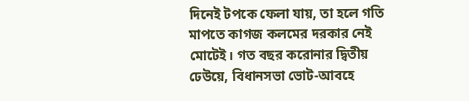দিনেই টপকে ফেলা যায়, তা হলে গতি মাপতে কাগজ কলমের দরকার নেই মোটেই। গত বছর করোনার দ্বিতীয় ঢেউয়ে, বিধানসভা ভোট-আবহে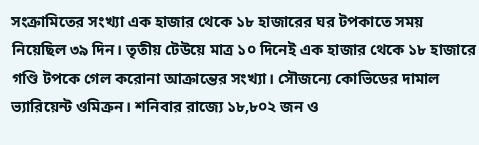সংক্রামিতের সংখ্যা এক হাজার থেকে ১৮ হাজারের ঘর টপকাতে সময় নিয়েছিল ৩৯ দিন। তৃতীয় টেউয়ে মাত্র ১০ দিনেই এক হাজার থেকে ১৮ হাজারে গণ্ডি টপকে গেল করোনা আক্রান্তের সংখ্যা। সৌজন্যে কোভিডের দামাল ভ্যারিয়েন্ট ওমিক্রন। শনিবার রাজ্যে ১৮,৮০২ জন ও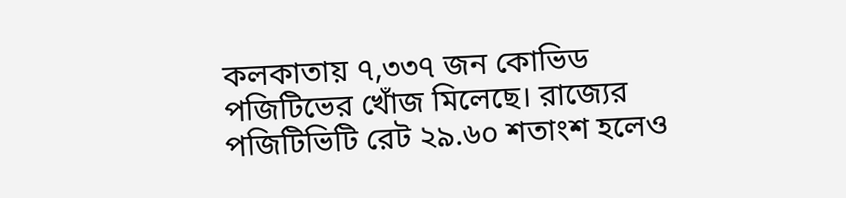কলকাতায় ৭,৩৩৭ জন কোভিড পজিটিভের খোঁজ মিলেছে। রাজ্যের পজিটিভিটি রেট ২৯.৬০ শতাংশ হলেও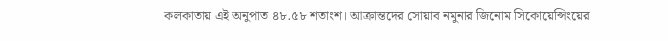কলকাতায় এই অনুপাত ৪৮.৫৮ শতাংশ। আক্রান্তদের সোয়াব নমুনার জিনোম সিকোয়েন্সিংয়ের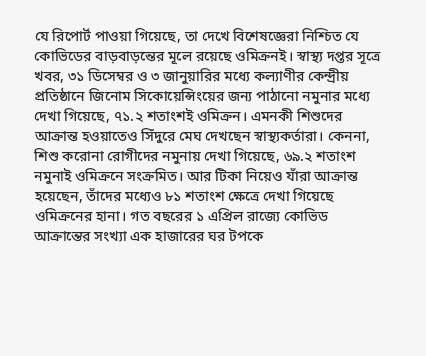যে রিপোর্ট পাওয়া গিয়েছে, তা দেখে বিশেষজ্ঞেরা নিশ্চিত যে কোভিডের বাড়বাড়ন্তের মূলে রয়েছে ওমিক্রনই। স্বাস্থ্য দপ্তর সূত্রে খবর, ৩১ ডিসেম্বর ও ৩ জানুয়ারির মধ্যে কল্যাণীর কেন্দ্রীয় প্রতিষ্ঠানে জিনোম সিকোয়েন্সিংয়ের জন্য পাঠানো নমুনার মধ্যে দেখা গিয়েছে, ৭১.২ শতাংশই ওমিক্রন। এমনকী শিশুদের আক্রান্ত হওয়াতেও সিঁদুরে মেঘ দেখছেন স্বাস্থ্যকর্তারা। কেননা, শিশু করোনা রোগীদের নমুনায় দেখা গিয়েছে, ৬৯.২ শতাংশ নমুনাই ওমিক্রনে সংক্রমিত। আর টিকা নিয়েও যাঁরা আক্রান্ত হয়েছেন, তাঁদের মধ্যেও ৮১ শতাংশ ক্ষেত্রে দেখা গিয়েছে ওমিক্রনের হানা। গত বছরের ১ এপ্রিল রাজ্যে কোভিড আক্রান্তের সংখ্যা এক হাজারের ঘর টপকে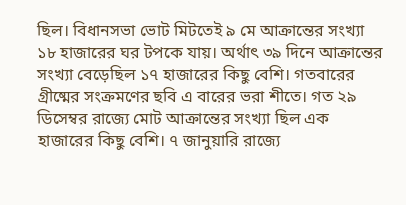ছিল। বিধানসভা ভোট মিটতেই ৯ মে আক্রান্তের সংখ্যা ১৮ হাজারের ঘর টপকে যায়। অর্থাৎ ৩৯ দিনে আক্রান্তের সংখ্যা বেড়েছিল ১৭ হাজারের কিছু বেশি। গতবারের গ্রীষ্মের সংক্রমণের ছবি এ বারের ভরা শীতে। গত ২৯ ডিসেম্বর রাজ্যে মোট আক্রান্তের সংখ্যা ছিল এক হাজারের কিছু বেশি। ৭ জানুয়ারি রাজ্যে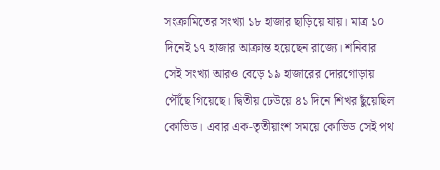সংক্রামিতের সংখ্যা ১৮ হাজার ছাড়িয়ে যায়। মাত্র ১০ দিনেই ১৭ হাজার আক্রান্ত হয়েছেন রাজ্যে। শনিবার সেই সংখ্যা আরও বেড়ে ১৯ হাজারের দোরগোড়ায় পৌঁছে গিয়েছে। দ্বিতীয় ঢেউয়ে ৪১ দিনে শিখর ছুঁয়েছিল কোভিড। এবার এক-তৃতীয়াংশ সময়ে কোভিড সেই পথ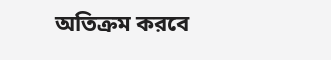অতিক্রম করবে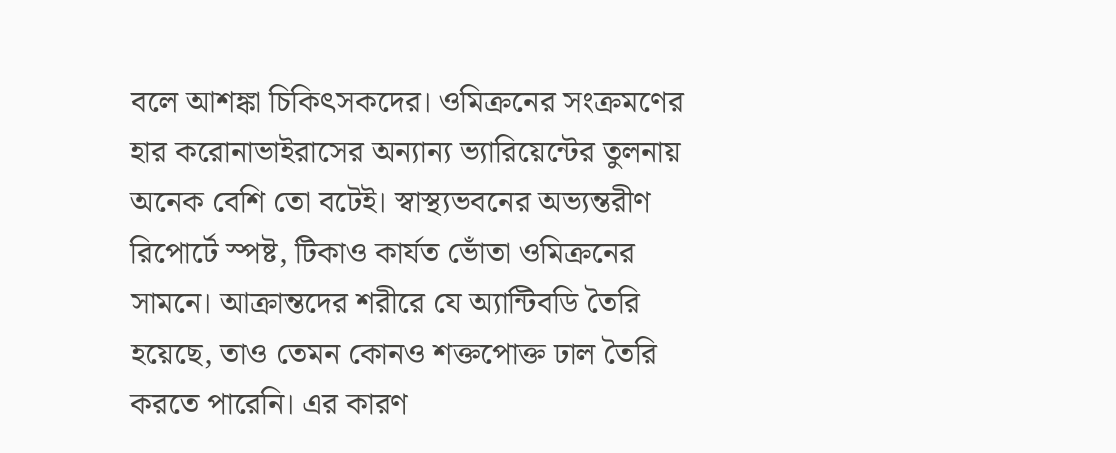বলে আশঙ্কা চিকিৎসকদের। ওমিক্রনের সংক্রমণের হার করোনাভাইরাসের অন্যান্য ভ্যারিয়েন্টের তুলনায় অনেক বেশি তো বটেই। স্বাস্থ্যভবনের অভ্যন্তরীণ রিপোর্টে স্পষ্ট, টিকাও কার্যত ভোঁতা ওমিক্রনের সামনে। আক্রান্তদের শরীরে যে অ্যান্টিবডি তৈরি হয়েছে, তাও তেমন কোনও শক্তপোক্ত ঢাল তৈরি করতে পারেনি। এর কারণ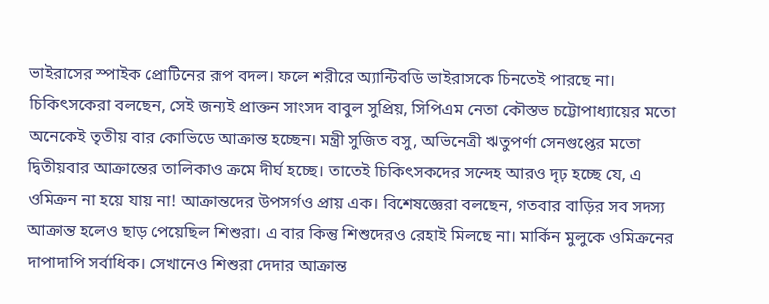ভাইরাসের স্পাইক প্রোটিনের রূপ বদল। ফলে শরীরে অ্যান্টিবডি ভাইরাসকে চিনতেই পারছে না। চিকিৎসকেরা বলছেন, সেই জন্যই প্রাক্তন সাংসদ বাবুল সুপ্রিয়, সিপিএম নেতা কৌস্তভ চট্টোপাধ্যায়ের মতো অনেকেই তৃতীয় বার কোভিডে আক্রান্ত হচ্ছেন। মন্ত্রী সুজিত বসু, অভিনেত্রী ঋতুপর্ণা সেনগুপ্তের মতো দ্বিতীয়বার আক্রান্তের তালিকাও ক্রমে দীর্ঘ হচ্ছে। তাতেই চিকিৎসকদের সন্দেহ আরও দৃঢ় হচ্ছে যে, এ ওমিক্রন না হয়ে যায় না! আক্রান্তদের উপসর্গও প্রায় এক। বিশেষজ্ঞেরা বলছেন, গতবার বাড়ির সব সদস্য আক্রান্ত হলেও ছাড় পেয়েছিল শিশুরা। এ বার কিন্তু শিশুদেরও রেহাই মিলছে না। মার্কিন মুলুকে ওমিক্রনের দাপাদাপি সর্বাধিক। সেখানেও শিশুরা দেদার আক্রান্ত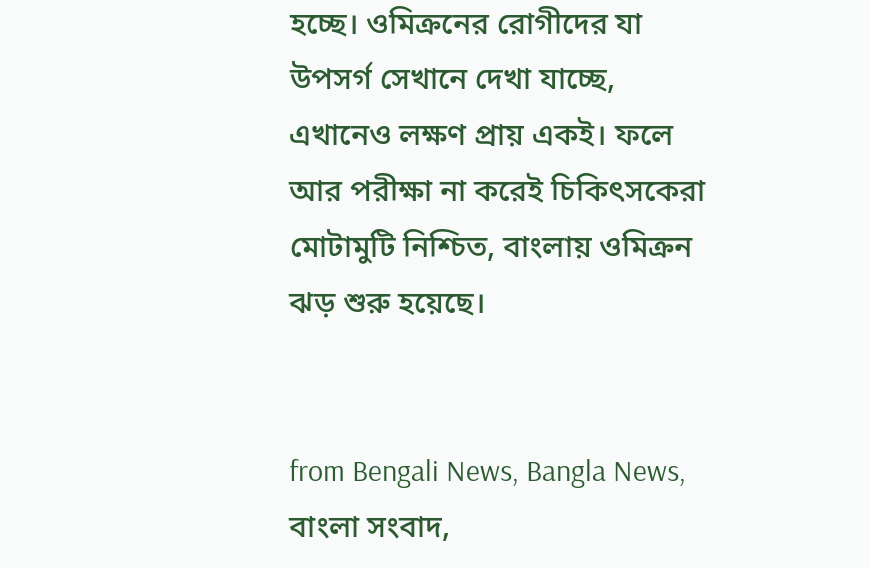হচ্ছে। ওমিক্রনের রোগীদের যা উপসর্গ সেখানে দেখা যাচ্ছে, এখানেও লক্ষণ প্রায় একই। ফলে আর পরীক্ষা না করেই চিকিৎসকেরা মোটামুটি নিশ্চিত, বাংলায় ওমিক্রন ঝড় শুরু হয়েছে।


from Bengali News, Bangla News, বাংলা সংবাদ,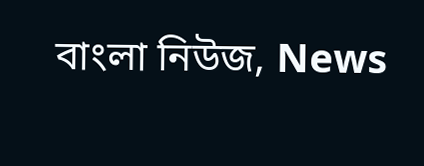বাংলা নিউজ, News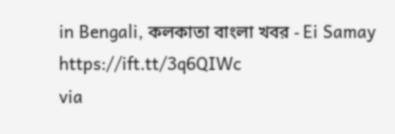in Bengali, কলকাতা বাংলা খবর - Ei Samay https://ift.tt/3q6QIWc
via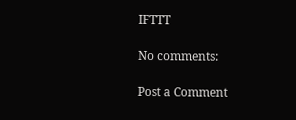IFTTT

No comments:

Post a Comment